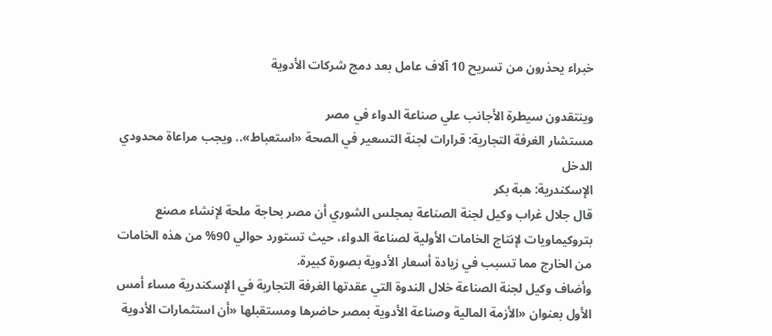خبراء يحذرون من تسريح 10 آلاف عامل بعد دمج شركات الأدوية

وينتقدون سيطرة الأجانب علي صناعة الدواء في مصر
مستشار الغرفة التجارية: قرارات لجنة التسعير في الصحة «استعباط».. ويجب مراعاة محدودي الدخل
الإسكندرية: هبة بكر
قال جلال غراب وكيل لجنة الصناعة بمجلس الشوري أن مصر بحاجة ملحة لإنشاء مصنع بتروكيماويات لإنتاج الخامات الأولية لصناعة الدواء، حيث تستورد حوالي 90% من هذه الخامات من الخارج مما تسبب في زيادة أسعار الأدوية بصورة كبيرة.
وأضاف وكيل لجنة الصناعة خلال الندوة التي عقدتها الغرفة التجارية في الإسكندرية مساء أمس الأول بعنوان «الأزمة المالية وصناعة الأدوية بمصر حاضرها ومستقبلها «أن استثمارات الأدوية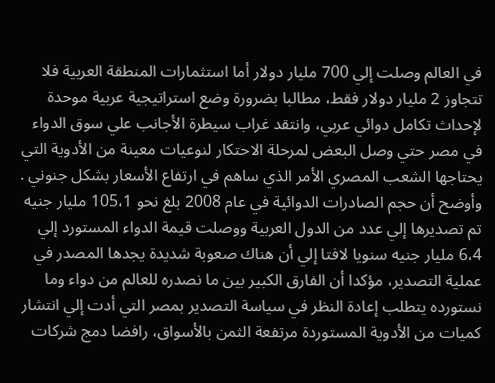في العالم وصلت إلي 700 مليار دولار أما استثمارات المنطقة العربية فلا تتجاوز 2 مليار دولار فقط، مطالبا بضرورة وضع استراتيجية عربية موحدة لإحداث تكامل دوائي عربي، وانتقد غراب سيطرة الأجانب علي سوق الدواء في مصر حتي وصل البعض لمرحلة الاحتكار لنوعيات معينة من الأدوية التي يحتاجها الشعب المصري الأمر الذي ساهم في ارتفاع الأسعار بشكل جنوني .
وأوضح أن حجم الصادرات الدوائية في عام 2008 بلغ نحو 105،1 مليار جنيه تم تصديرها إلي عدد من الدول العربية ووصلت قيمة الدواء المستورد إلي 6،4 مليار جنيه سنويا لافتا إلي أن هناك صعوبة شديدة يجدها المصدر في عملية التصدير، مؤكدا أن الفارق الكبير بين ما نصدره للعالم من دواء وما نستورده يتطلب إعادة النظر في سياسة التصدير بمصر التي أدت إلي انتشار كميات من الأدوية المستوردة مرتفعة الثمن بالأسواق، رافضا دمج شركات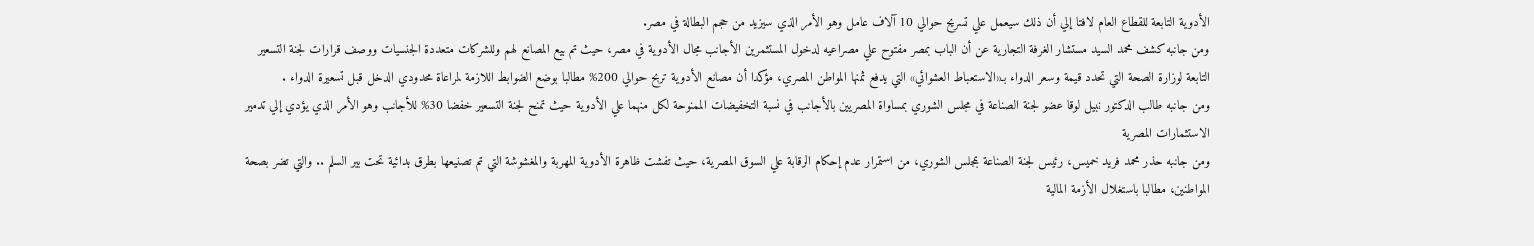الأدوية التابعة للقطاع العام لافتا إلي أن ذلك سيعمل علي تسريح حوالي 10 آلاف عامل وهو الأمر الذي سيزيد من حجم البطالة في مصر.
ومن جانبه كشف محمد السيد مستشار الغرفة التجارية عن أن الباب بمصر مفتوح علي مصراعيه لدخول المستثمرين الأجانب مجال الأدوية في مصر، حيث تم بيع المصانع لهم وللشركات متعددة الجنسيات ووصف قرارات لجنة التسعير التابعة لوزارة الصحة التي تحدد قيمة وسعر الدواء بـ«الاستعباط العشوائي» التي يدفع ثمنها المواطن المصري، مؤكدا أن مصانع الأدوية تربح حوالي 200% مطالبا بوضع الضوابط اللازمة لمراعاة محدودي الدخل قبل تسعيرة الدواء .
ومن جانبه طالب الدكتور نبيل لوقا عضو لجنة الصناعة في مجلس الشوري بمساواة المصريين بالأجانب في نسبة التخفيضات الممنوحة لكل منهما علي الأدوية حيث تمنح لجنة التسعير خفضا 30% للأجانب وهو الأمر الذي يؤدي إلي تدمير الاستثمارات المصرية
ومن جانبه حذر محمد فريد خميس، رئيس لجنة الصناعة بمجلس الشوري، من استمرار عدم إحكام الرقابة علي السوق المصرية، حيث تفشت ظاهرة الأدوية المهربة والمغشوشة التي تم تصنيعها بطرق بدائية تحت بير السلم .. والتي تضر بصحة المواطنين، مطالبا باستغلال الأزمة المالية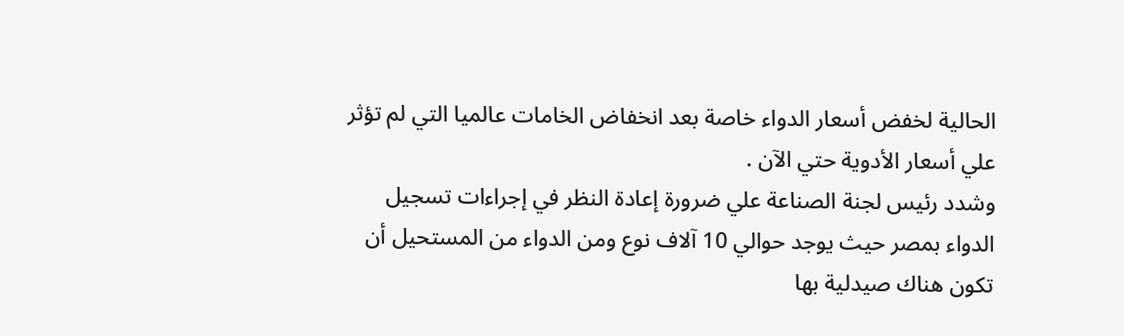الحالية لخفض أسعار الدواء خاصة بعد انخفاض الخامات عالميا التي لم تؤثر علي أسعار الأدوية حتي الآن .
وشدد رئيس لجنة الصناعة علي ضرورة إعادة النظر في إجراءات تسجيل الدواء بمصر حيث يوجد حوالي 10 آلاف نوع ومن الدواء من المستحيل أن تكون هناك صيدلية بها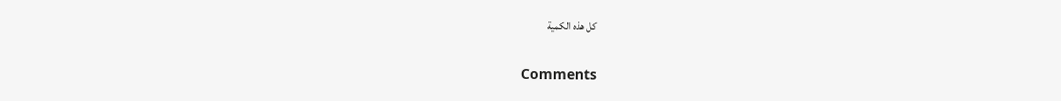كل هذه الكمية

Comments